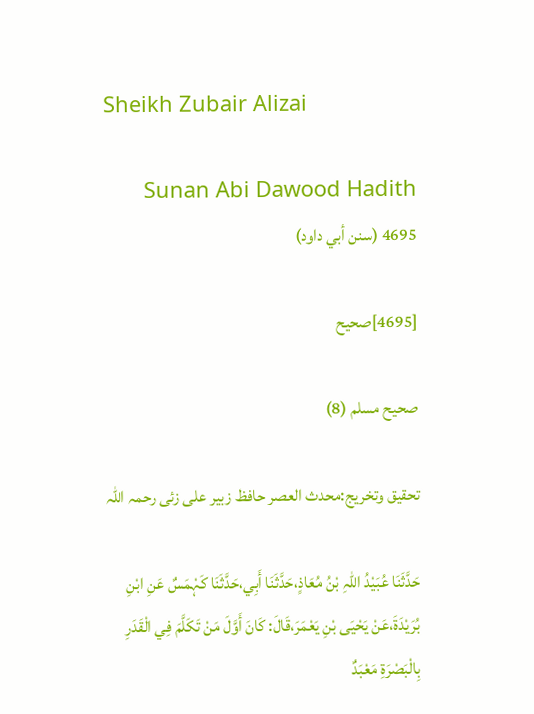Sheikh Zubair Alizai

Sunan Abi Dawood Hadith 4695 (سنن أبي داود)

[4695]صحیح

صحیح مسلم (8)

تحقیق وتخریج:محدث العصر حافظ زبیر علی زئی رحمہ اللہ

حَدَّثَنَا عُبَيْدُ اللہِ بْنُ مُعَاذٍ،حَدَّثَنَا أَبِي،حَدَّثَنَا كَہْمَسٌ عَنِ ابْنِ بُرَيْدَةَ،عَنْ يَحْيَی بْنِ يَعْمَرَ،قَالَ: كَانَ أَوَّلَ مَنْ تَكَلَّمَ فِي الْقَدَرِ بِالْبَصْرَةِ مَعْبَدٌ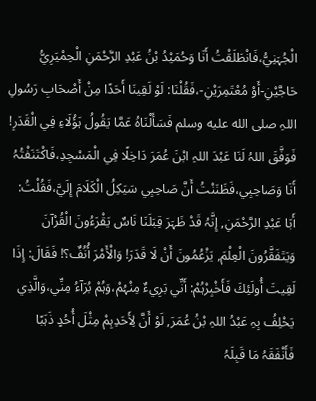الْجُہَنِيُّ،فَانْطَلَقْتُ أَنَا وَحُمَيْدُ بْنُ عَبْدِ الرَّحْمَنِ الْحِمْيَرِيُّ حَاجَّيْنِ-أَوْ مُعْتَمِرَيْنِ-،فَقُلْنَا: لَوْ لَقِينَا أَحَدًا مِنْ أَصْحَابِ رَسُولِ اللہِ صلى الله عليه وسلم فَسَأَلْنَاہُ عَمَّا يَقُولُ ہَؤُلَاءِ فِي الْقَدَرِ! فَوَفَّقَ اللہُ لَنَا عَبْدَ اللہِ ابْنَ عُمَرَ دَاخِلًا فِي الْمَسْجِدِ،فَاكْتَنَفْتُہُ أَنَا وَصَاحِبِي،فَظَنَنْتُ أَنَّ صَاحِبِي سَيَكِلُ الْكَلَامَ إِلَيَّ،فَقُلْتُ: أَبَا عَبْدِ الرَّحْمَنِ, إِنَّہُ قَدْ ظَہَرَ قِبَلَنَا نَاسٌ يَقْرَءُونَ الْقُرْآنَ وَيَتَفَقَّرُونَ الْعِلْمَ, يَزْعُمُونَ أَنْ لَا قَدَرَ! وَالْأَمْرَ أُنُفٌ؟! فَقَالَ: إِذَا لَقِيتَ أُولَئِكَ فَأَخْبِرْہُمْ: أَنِّي بَرِيءٌ مِنْہُمْ،وَہُمْ بُرَآءُ مِنِّي،وَالَّذِي يَحْلِفُ بِہِ عَبْدُ اللہِ بْنُ عُمَرَ, لَوْ أَنَّ لِأَحَدِہِمْ مِثْلَ أُحُدٍ ذَہَبًا فَأَنْفَقَہُ مَا قَبِلَہُ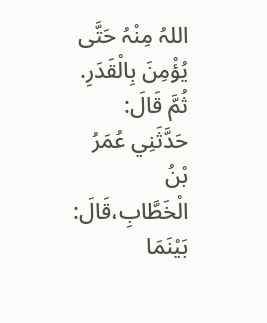اللہُ مِنْہُ حَتَّی يُؤْمِنَ بِالْقَدَرِ. ثُمَّ قَالَ: حَدَّثَنِي عُمَرُ بْنُ الْخَطَّابِ،قَالَ: بَيْنَمَا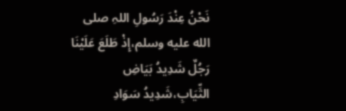نَحْنُ عِنْدَ رَسُولِ اللہِ صلى الله عليه وسلم،إِذْ طَلَعَ عَلَيْنَا رَجُلٌ شَدِيدُ بَيَاضِ الثِّيَابِ،شَدِيدُ سَوَادِ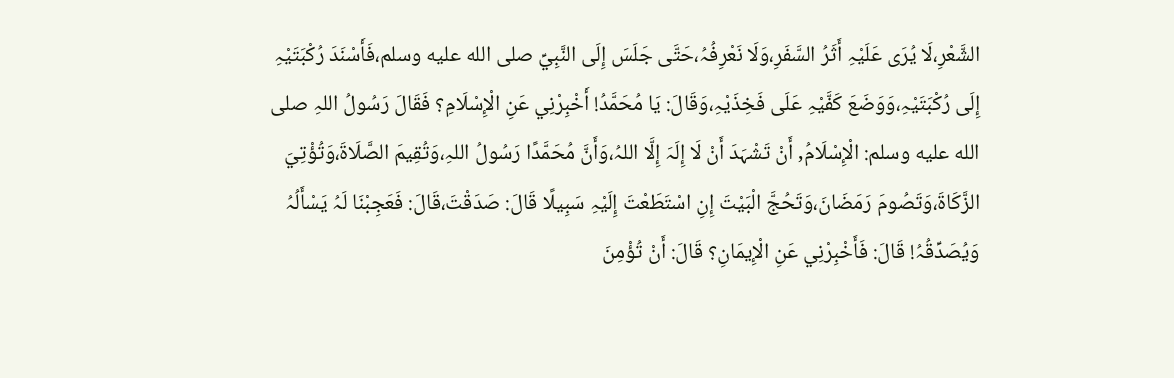الشَّعْرِ،لَا يُرَی عَلَيْہِ أَثَرُ السَّفَرِ،وَلَا نَعْرِفُہُ،حَتَّی جَلَسَ إِلَی النَّبِيِّ صلى الله عليه وسلم،فَأَسْنَدَ رُكْبَتَيْہِ إِلَی رُكْبَتَيْہِ،وَوَضَعَ كَفَّيْہِ عَلَی فَخِذَيْہِ،وَقَالَ: يَا مُحَمَّدُ! أَخْبِرْنِي عَنِ الْإِسْلَامِ؟ فَقَالَ رَسُولُ اللہِ صلى الله عليه وسلم: الْإِسْلَامُ, أَنْ تَشْہَدَ أَنْ لَا إِلَہَ إِلَّا اللہُ،وَأَنَّ مُحَمَّدًا رَسُولُ اللہِ،وَتُقِيمَ الصَّلَاةَ،وَتُؤْتِيَ الزَّكَاةَ،وَتَصُومَ رَمَضَانَ،وَتَحُجَّ الْبَيْتَ إِنِ اسْتَطَعْتَ إِلَيْہِ سَبِيلًا قَالَ: صَدَقْتَ،قَالَ: فَعَجِبْنَا لَہُ يَسْأَلُہُ وَيُصَدِّقُہُ! قَالَ: فَأَخْبِرْنِي عَنِ الْإِيمَانِ؟ قَالَ: أَنْ تُؤْمِنَ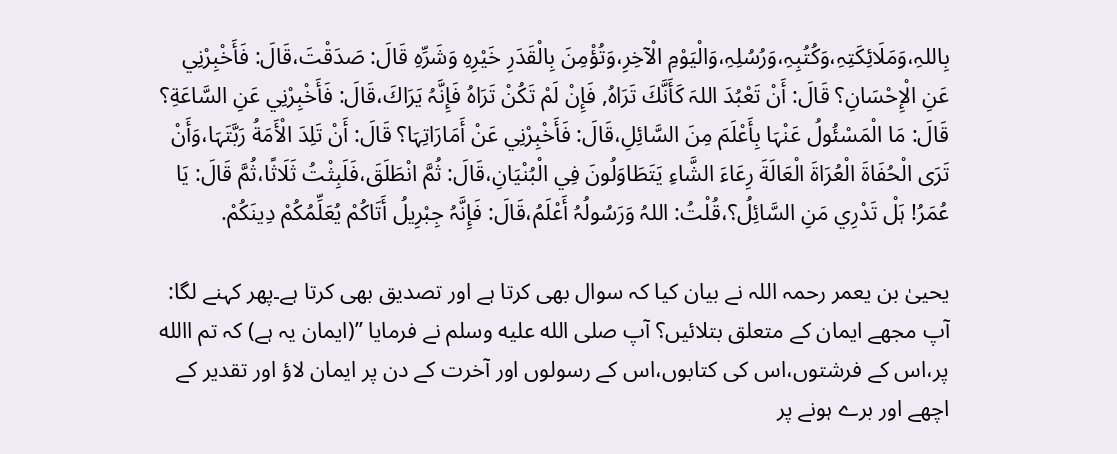بِاللہِ،وَمَلَائِكَتِہِ،وَكُتُبِہِ،وَرُسُلِہِ،وَالْيَوْمِ الْآخِرِ،وَتُؤْمِنَ بِالْقَدَرِ خَيْرِہِ وَشَرِّہِ قَالَ: صَدَقْتَ،قَالَ: فَأَخْبِرْنِي عَنِ الْإِحْسَانِ؟ قَالَ: أَنْ تَعْبُدَ اللہَ كَأَنَّكَ تَرَاہُ, فَإِنْ لَمْ تَكُنْ تَرَاہُ فَإِنَّہُ يَرَاكَ،قَالَ: فَأَخْبِرْنِي عَنِ السَّاعَةِ؟ قَالَ: مَا الْمَسْئُولُ عَنْہَا بِأَعْلَمَ مِنَ السَّائِلِ،قَالَ: فَأَخْبِرْنِي عَنْ أَمَارَاتِہَا؟ قَالَ: أَنْ تَلِدَ الْأَمَةُ رَبَّتَہَا،وَأَنْ تَرَی الْحُفَاةَ الْعُرَاةَ الْعَالَةَ رِعَاءَ الشَّاءِ يَتَطَاوَلُونَ فِي الْبُنْيَانِ،قَالَ: ثُمَّ انْطَلَقَ،فَلَبِثْتُ ثَلَاثًا،ثُمَّ قَالَ: يَا عُمَرُ! ہَلْ تَدْرِي مَنِ السَّائِلُ؟،قُلْتُ: اللہُ وَرَسُولُہُ أَعْلَمُ،قَالَ: فَإِنَّہُ جِبْرِيلُ أَتَاكُمْ يُعَلِّمُكُمْ دِينَكُمْ.

یحییٰ بن یعمر رحمہ اللہ نے بیان کیا کہ سوال بھی کرتا ہے اور تصدیق بھی کرتا ہے۔پھر کہنے لگا: آپ مجھے ایمان کے متعلق بتلائیں؟ آپ صلى الله عليه وسلم نے فرمایا ’’(ایمان یہ ہے) کہ تم االله پر،اس کے فرشتوں،اس کی کتابوں،اس کے رسولوں اور آخرت کے دن پر ایمان لاؤ اور تقدیر کے اچھے اور برے ہونے پر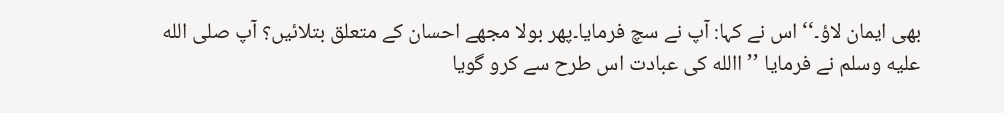بھی ایمان لاؤ۔‘‘ اس نے کہا: آپ نے سچ فرمایا۔پھر بولا مجھے احسان کے متعلق بتلائیں؟ آپ صلى الله عليه وسلم نے فرمایا ’’االله کی عبادت اس طرح سے کرو گویا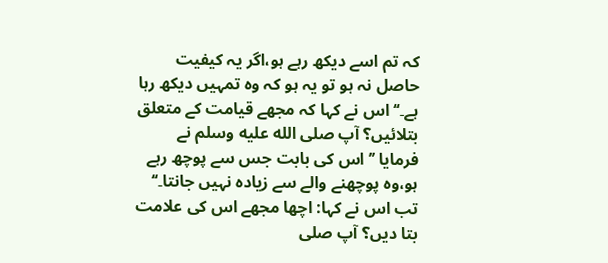کہ تم اسے دیکھ رہے ہو،اگر یہ کیفیت حاصل نہ ہو تو یہ ہو کہ وہ تمہیں دیکھ رہا ہے۔‘‘ اس نے کہا کہ مجھے قیامت کے متعلق بتلائیں؟ آپ صلى الله عليه وسلم نے فرمایا ’’اس کی بابت جس سے پوچھ رہے ہو،وہ پوچھنے والے سے زیادہ نہیں جانتا۔‘‘ تب اس نے کہا: اچھا مجھے اس کی علامت بتا دیں؟ آپ صلى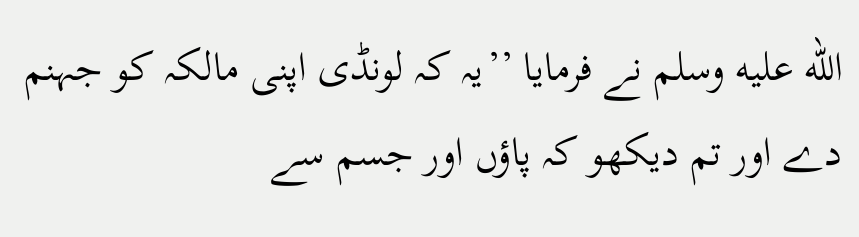الله عليه وسلم نے فرمایا ’’یہ کہ لونڈی اپنی مالکہ کو جہنم دے اور تم دیکھو کہ پاؤں اور جسم سے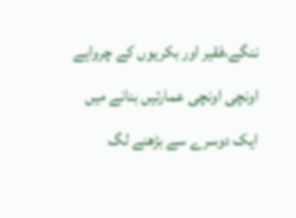ننگے،فقیر اور بکریوں کے چرواہے اونچی اونچی عمارتیں بنانے میں ایک دوسرے سے بڑھنے لگ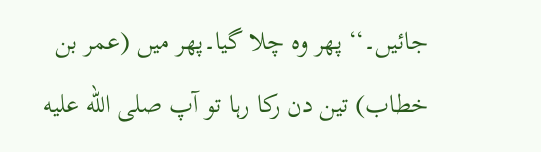جائیں۔‘‘ پھر وہ چلا گیا۔پھر میں (عمر بن خطاب) تین دن رکا رہا تو آپ صلى الله عليه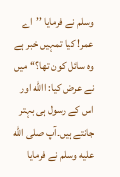وسلم نے فرمایا ’’اے عمر! کیا تمہیں خبر ہے وہ سائل کون تھا؟‘‘ میں نے عرض کیا: االله اور اس کے رسول ہی بہتر جانتے ہیں۔آپ صلى الله عليه وسلم نے فرمایا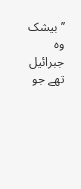’’بیشک وہ جبرائیل تھے جو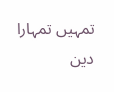تمہیں تمہارا دین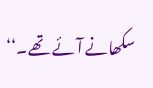سکھانے آئے تھے۔‘‘